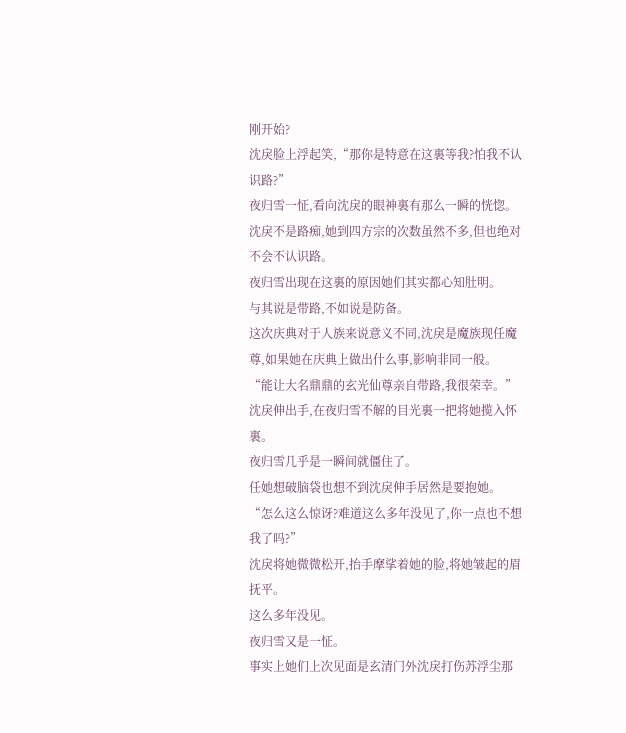刚开始?
沈戾脸上浮起笑,“那你是特意在这裏等我?怕我不认识路?”
夜归雪一怔,看向沈戾的眼神裏有那么一瞬的恍惚。
沈戾不是路痴,她到四方宗的次数虽然不多,但也绝对不会不认识路。
夜归雪出现在这裏的原因她们其实都心知肚明。
与其说是带路,不如说是防备。
这次庆典对于人族来说意义不同,沈戾是魔族现任魔尊,如果她在庆典上做出什么事,影响非同一般。
“能让大名鼎鼎的玄光仙尊亲自带路,我很荣幸。”
沈戾伸出手,在夜归雪不解的目光裏一把将她揽入怀裏。
夜归雪几乎是一瞬间就僵住了。
任她想破脑袋也想不到沈戾伸手居然是要抱她。
“怎么这么惊讶?难道这么多年没见了,你一点也不想我了吗?”
沈戾将她微微松开,抬手摩挲着她的脸,将她皱起的眉抚平。
这么多年没见。
夜归雪又是一怔。
事实上她们上次见面是玄清门外沈戾打伤苏浮尘那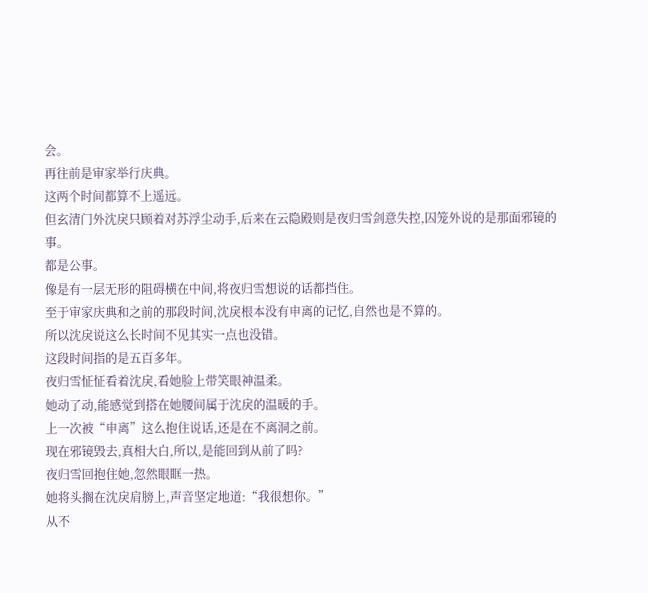会。
再往前是审家举行庆典。
这两个时间都算不上遥远。
但玄清门外沈戾只顾着对苏浮尘动手,后来在云隐殿则是夜归雪剑意失控,囚笼外说的是那面邪镜的事。
都是公事。
像是有一层无形的阻碍横在中间,将夜归雪想说的话都挡住。
至于审家庆典和之前的那段时间,沈戾根本没有申离的记忆,自然也是不算的。
所以沈戾说这么长时间不见其实一点也没错。
这段时间指的是五百多年。
夜归雪怔怔看着沈戾,看她脸上带笑眼神温柔。
她动了动,能感觉到搭在她腰间属于沈戾的温暖的手。
上一次被“申离”这么抱住说话,还是在不离洞之前。
现在邪镜毁去,真相大白,所以,是能回到从前了吗?
夜归雪回抱住她,忽然眼眶一热。
她将头搁在沈戾肩膀上,声音坚定地道:“我很想你。”
从不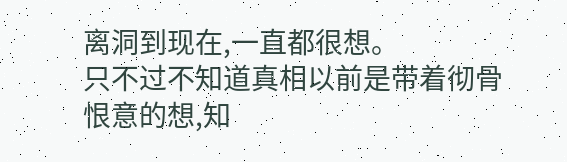离洞到现在,一直都很想。
只不过不知道真相以前是带着彻骨恨意的想,知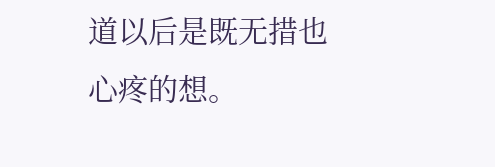道以后是既无措也心疼的想。